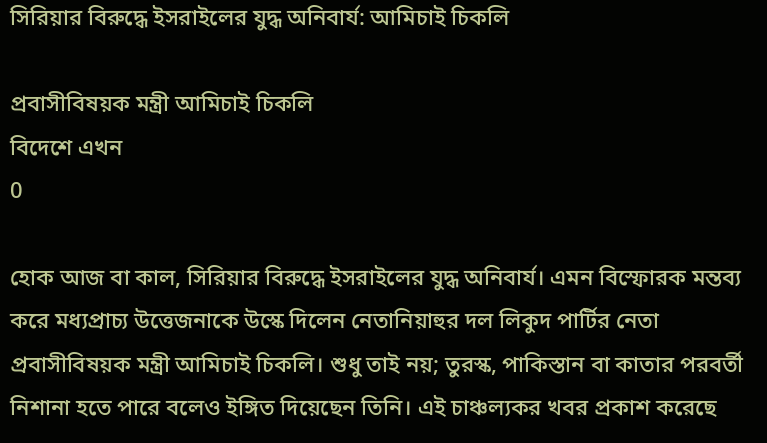সিরিয়ার বিরুদ্ধে ইসরাইলের যুদ্ধ অনিবার্য: আমিচাই চিকলি

প্রবাসীবিষয়ক মন্ত্রী আমিচাই চিকলি
বিদেশে এখন
0

হোক আজ বা কাল, সিরিয়ার বিরুদ্ধে ইসরাইলের যুদ্ধ অনিবার্য। এমন বিস্ফোরক মন্তব্য করে মধ্যপ্রাচ্য উত্তেজনাকে উস্কে দিলেন নেতানিয়াহুর দল লিকুদ পার্টির নেতা প্রবাসীবিষয়ক মন্ত্রী আমিচাই চিকলি। শুধু তাই নয়; তুরস্ক, পাকিস্তান বা কাতার পরবর্তী নিশানা হতে পারে বলেও ইঙ্গিত দিয়েছেন তিনি। এই চাঞ্চল্যকর খবর প্রকাশ করেছে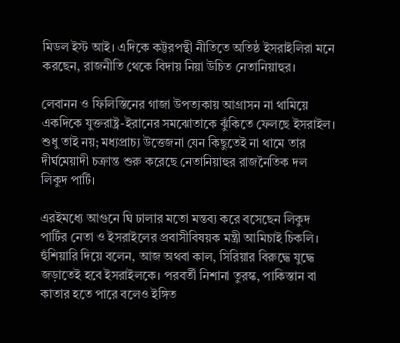মিডল ইস্ট আই। এদিকে কট্টরপন্থী নীতিতে অতিষ্ঠ ইসরাইলিরা মনে করছেন, রাজনীতি থেকে বিদায় নিয়া উচিত নেতানিয়াহুর।

লেবানন ও ফিলিস্তিনের গাজা উপত্যকায় আগ্রাসন না থামিয়ে একদিকে যুক্তরাষ্ট্র-ইরানের সমঝোতাকে ঝুঁকিতে ফেলছে ইসরাইল। শুধু তাই নয়; মধ্যপ্রাচ্য উত্তেজনা যেন কিছুতেই না থামে তার দীর্ঘমেয়াদী চক্রান্ত শুরু করেছে নেতানিয়াহুর রাজনৈতিক দল লিকুদ পার্টি।

এরইমধ্যে আগুনে ঘি ঢালার মতো মন্তব্য করে বসেছেন লিকুদ পার্টির নেতা ও ইসরাইলের প্রবাসীবিষয়ক মন্ত্রী আমিচাই চিকলি। হুঁশিয়ারি দিয়ে বলেন, আজ অথবা কাল, সিরিয়ার বিরুদ্ধে যুদ্ধে জড়াতেই হবে ইসরাইলকে। পরবর্তী নিশানা তুরস্ক, পাকিস্তান বা কাতার হতে পারে বলেও ইঙ্গিত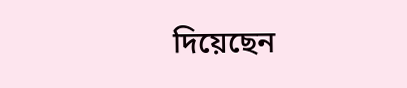দিয়েছেন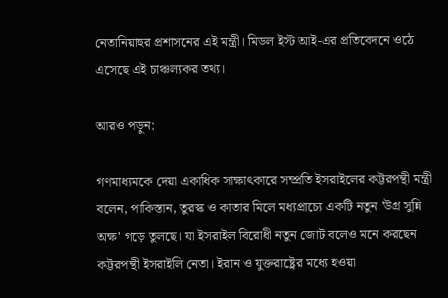নেতানিয়াহুর প্রশাসনের এই মন্ত্রী। মিডল ইস্ট আই-এর প্রতিবেদনে ওঠে এসেছে এই চাঞ্চল্যকর তথ্য।

আরও পড়ুন:

গণমাধ্যমকে দেয়া একাধিক সাক্ষাৎকারে সম্প্রতি ইসরাইলের কট্টরপন্থী মন্ত্রী বলেন, পাকিস্তান, তুরস্ক ও কাতার মিলে মধ্যপ্রাচ্যে একটি নতুন 'উগ্র সুন্নি অক্ষ' গড়ে তুলছে। যা ইসরাইল বিরোধী নতুন জোট বলেও মনে করছেন কট্টরপন্থী ইসরাইলি নেতা। ইরান ও যুক্তরাষ্ট্রের মধ্যে হওয়া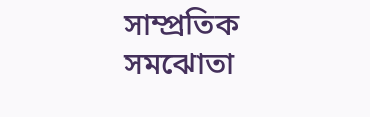সাম্প্রতিক সমঝোতা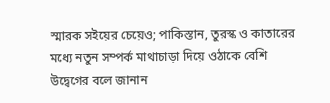স্মারক সইয়ের চেয়েও; পাকিস্তান, তুরস্ক ও কাতারের মধ্যে নতুন সম্পর্ক মাথাচাড়া দিয়ে ওঠাকে বেশি উদ্বেগের বলে জানান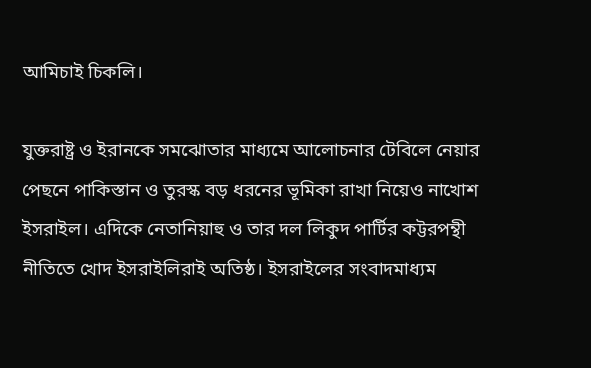আমিচাই চিকলি।

যুক্তরাষ্ট্র ও ইরানকে সমঝোতার মাধ্যমে আলোচনার টেবিলে নেয়ার পেছনে পাকিস্তান ও তুরস্ক বড় ধরনের ভূমিকা রাখা নিয়েও নাখোশ ইসরাইল। এদিকে নেতানিয়াহু ও তার দল লিকুদ পার্টির কট্টরপন্থী নীতিতে খোদ ইসরাইলিরাই অতিষ্ঠ। ইসরাইলের সংবাদমাধ্যম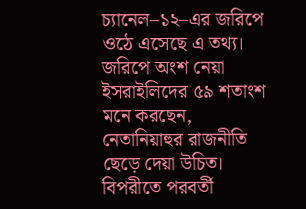চ্যানেল–১২–এর জরিপে ওঠে এসেছে এ তথ্য। জরিপে অংশ নেয়া ইসরাইলিদের ৫৯ শতাংশ মনে করছেন, নেতানিয়াহুর রাজনীতি ছেড়ে দেয়া উচিত। বিপরীতে পরবর্তী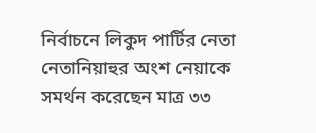নির্বাচনে লিকুদ পার্টির নেতা নেতানিয়াহুর অংশ নেয়াকে সমর্থন করেছেন মাত্র ৩৩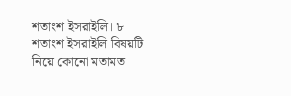শতাংশ ইসরাইলি। ৮ শতাংশ ইসরাইলি বিষয়টি নিয়ে কোনো মতামত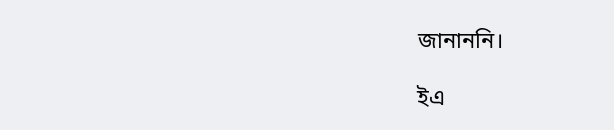জানাননি।

ইএ